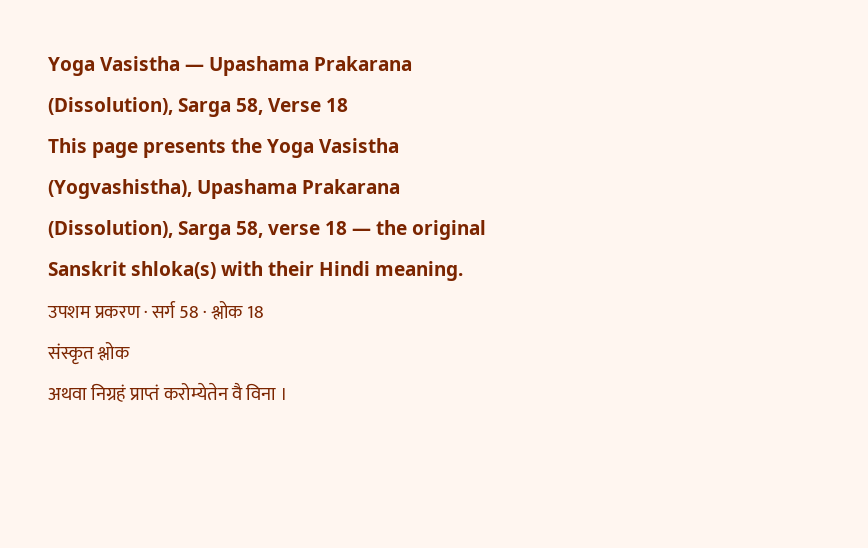Yoga Vasistha — Upashama Prakarana (Dissolution), Sarga 58, Verse 18
This page presents the Yoga Vasistha (Yogvashistha), Upashama Prakarana (Dissolution), Sarga 58, verse 18 — the original Sanskrit shloka(s) with their Hindi meaning.
उपशम प्रकरण · सर्ग 58 · श्लोक 18
संस्कृत श्लोक
अथवा निग्रहं प्राप्तं करोम्येतेन वै विना ।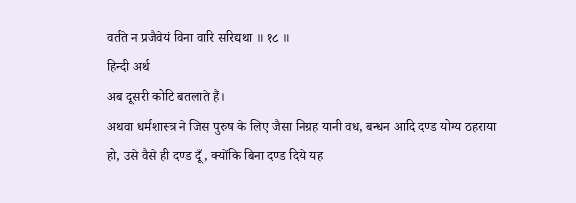वर्तते न प्रजैवेयं विना वारि सरिद्यथा ॥ १८ ॥
हिन्दी अर्थ
अब दूसरी कोटि बतलाते हैं।
अथवा धर्मशास्त्र ने जिस पुरुष के लिए जैसा निग्रह यानी वध, बन्धन आदि दण्ड योग्य ठहराया
हो, उसे वैसे ही दण्ड दूँ, क्योंकि बिना दण्ड दिये यह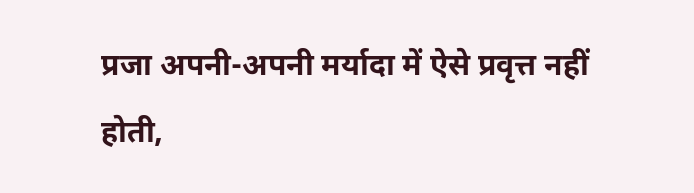प्रजा अपनी-अपनी मर्यादा में ऐसे प्रवृत्त नहीं
होती,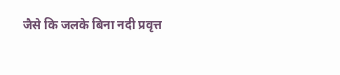जैसे कि जलके बिना नदी प्रवृत्त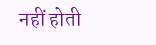नहीं होती